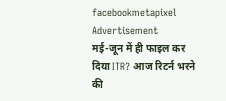facebookmetapixel
Advertisement
मई-जून में ही फाइल कर दिया ITR? आज रिटर्न भरने की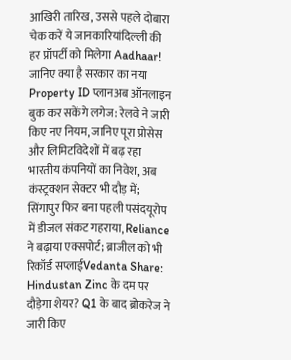आखिरी तारिख, उससे पहले दोबारा चेक करें ये जानकारियांदिल्ली की हर प्रॉपर्टी को मिलेगा Aadhaar! जानिए क्या है सरकार का नया Property ID प्लानअब ऑनलाइन बुक कर सकेंगे लगेज: रेलवे ने जारी किए नए नियम, जानिए पूरा प्रोसेस और लिमिटविदेशों में बढ़ रहा भारतीय कंपनियों का निवेश, अब कंस्ट्रक्शन सेक्टर भी दौड़ में; सिंगापुर फिर बना पहली पसंदयूरोप में डीजल संकट गहराया, Reliance ने बढ़ाया एक्सपोर्ट; ब्राजील को भी रिकॉर्ड सप्लाईVedanta Share: Hindustan Zinc के दम पर दौड़ेगा शेयर? Q1 के बाद ब्रोकरेज ने जारी किए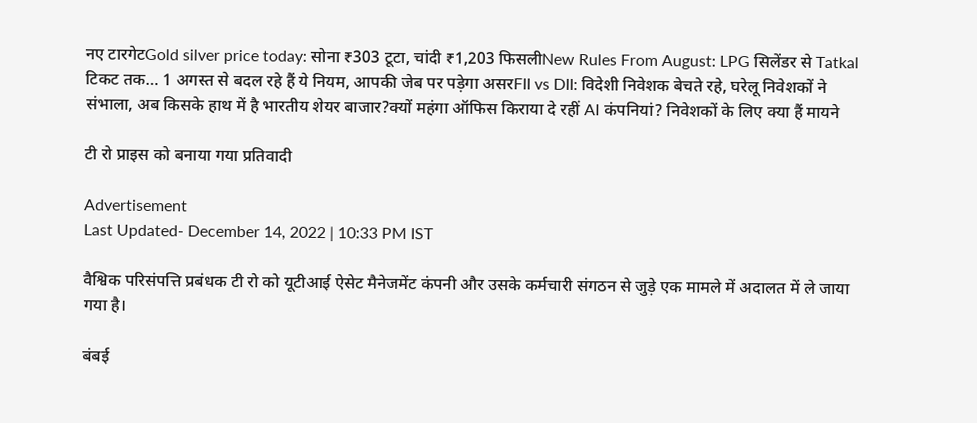नए टारगेटGold silver price today: सोना ₹303 टूटा, चांदी ₹1,203 फिसलीNew Rules From August: LPG सिलेंडर से Tatkal टिकट तक… 1 अगस्त से बदल रहे हैं ये नियम, आपकी जेब पर पड़ेगा असरFII vs DII: विदेशी निवेशक बेचते रहे, घरेलू निवेशकों ने संभाला, अब किसके हाथ में है भारतीय शेयर बाजार?क्यों महंगा ऑफिस किराया दे रहीं AI कंपनियां? निवेशकों के लिए क्या हैं मायने

टी रो प्राइस को बनाया गया प्रतिवादी

Advertisement
Last Updated- December 14, 2022 | 10:33 PM IST

वैश्विक परिसंपत्ति प्रबंधक टी रो को यूटीआई ऐसेट मैनेजमेंट कंपनी और उसके कर्मचारी संगठन से जुड़े एक मामले में अदालत में ले जाया गया है।

बंबई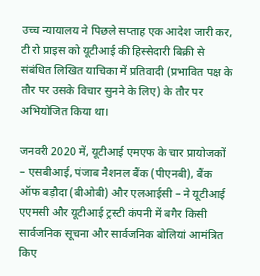उच्च न्यायालय ने पिछले सप्ताह एक आदेश जारी कर, टी रो प्राइस को यूटीआई की हिस्सेदारी बिक्री से संबंधित लिखित याचिका में प्रतिवादी (प्रभावित पक्ष के तौर पर उसके विचार सुनने के लिए) के तौर पर अभियोजित किया था।

जनवरी 2020 में, यूटीआई एमएफ के चार प्रायोजकों – एसबीआई, पंजाब नैशनल बैंक (पीएनबी), बैंक ऑफ बड़ौदा (बीओबी) और एलआईसी – ने यूटीआई एएमसी और यूटीआई ट्रस्टी कंपनी में बगैर किसी सार्वजनिक सूचना और सार्वजनिक बोलियां आमंत्रित किए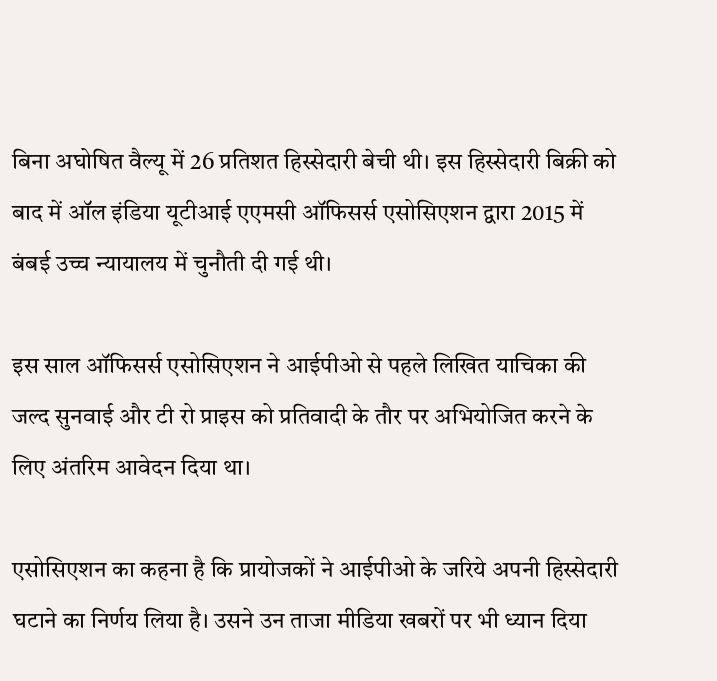बिना अघोषित वैल्यू में 26 प्रतिशत हिस्सेदारी बेची थी। इस हिस्सेदारी बिक्री को बाद में ऑल इंडिया यूटीआई एएमसी ऑफिसर्स एसोसिएशन द्वारा 2015 में बंबई उच्च न्यायालय में चुनौती दी गई थी।

इस साल ऑफिसर्स एसोसिएशन ने आईपीओ से पहले लिखित याचिका की जल्द सुनवाई और टी रो प्राइस को प्रतिवादी के तौर पर अभियोजित करने के लिए अंतरिम आवेदन दिया था।

एसोसिएशन का कहना है कि प्रायोजकों ने आईपीओ के जरिये अपनी हिस्सेदारी घटाने का निर्णय लिया है। उसने उन ताजा मीडिया खबरों पर भी ध्यान दिया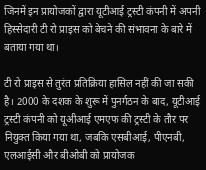जिनमें इन प्रायोजकों द्वारा यूटीआई ट्रस्टी कंपनी में अपनी हिस्सेदारी टी रो प्राइस को बेचने की संभावना के बारे में बताया गया था।

टी रो प्राइस से तुरंत प्रतिक्रिया हासिल नहीं की जा सकी है। 2000 के दशक के शुरू में पुनर्गठन के बाद, यूटीआई ट्रस्टी कंपनी को यूअीआई एमएफ की ट्रस्टी के तौर पर नियुक्त किया गया था, जबकि एसबीआई, पीएनबी, एलआईसी और बीओबी को प्रायोजक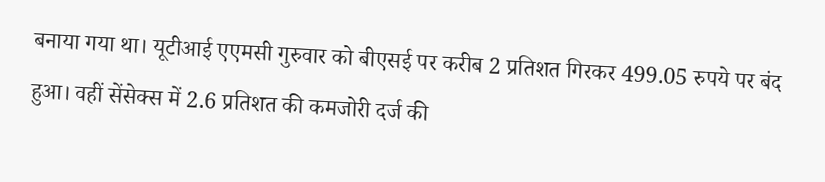बनाया गया था। यूटीआई एएमसी गुरुवार को बीएसई पर करीब 2 प्रतिशत गिरकर 499.05 रुपये पर बंद हुआ। वहीं सेंसेक्स में 2.6 प्रतिशत की कमजोरी दर्ज की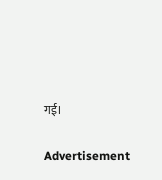गई।

Advertisement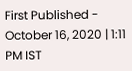First Published - October 16, 2020 | 1:11 PM IST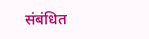संबंधित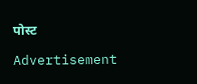पोस्ट

Advertisement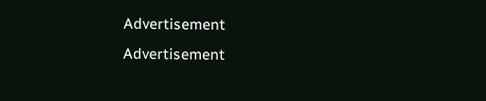Advertisement
Advertisement